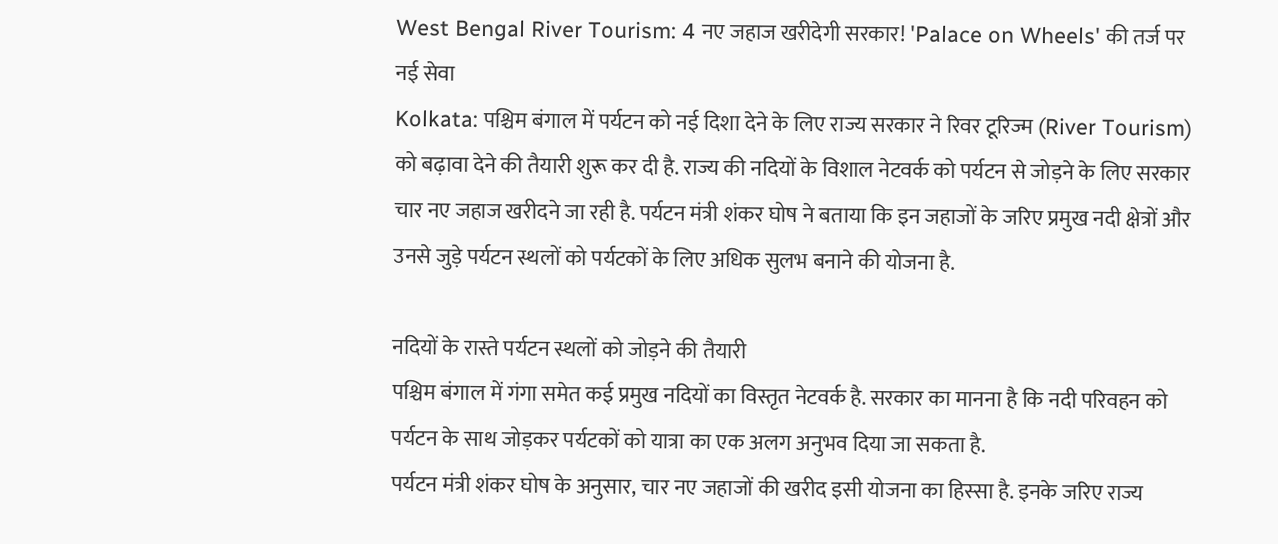West Bengal River Tourism: 4 नए जहाज खरीदेगी सरकार! 'Palace on Wheels' की तर्ज पर नई सेवा
Kolkata: पश्चिम बंगाल में पर्यटन को नई दिशा देने के लिए राज्य सरकार ने रिवर टूरिज्म (River Tourism) को बढ़ावा देने की तैयारी शुरू कर दी है. राज्य की नदियों के विशाल नेटवर्क को पर्यटन से जोड़ने के लिए सरकार चार नए जहाज खरीदने जा रही है. पर्यटन मंत्री शंकर घोष ने बताया कि इन जहाजों के जरिए प्रमुख नदी क्षेत्रों और उनसे जुड़े पर्यटन स्थलों को पर्यटकों के लिए अधिक सुलभ बनाने की योजना है.

नदियों के रास्ते पर्यटन स्थलों को जोड़ने की तैयारी
पश्चिम बंगाल में गंगा समेत कई प्रमुख नदियों का विस्तृत नेटवर्क है. सरकार का मानना है कि नदी परिवहन को पर्यटन के साथ जोड़कर पर्यटकों को यात्रा का एक अलग अनुभव दिया जा सकता है.
पर्यटन मंत्री शंकर घोष के अनुसार, चार नए जहाजों की खरीद इसी योजना का हिस्सा है. इनके जरिए राज्य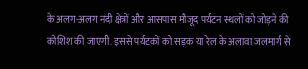के अलग-अलग नदी क्षेत्रों और आसपास मौजूद पर्यटन स्थलों को जोड़ने की कोशिश की जाएगी. इससे पर्यटकों को सड़क या रेल के अलावा जलमार्ग से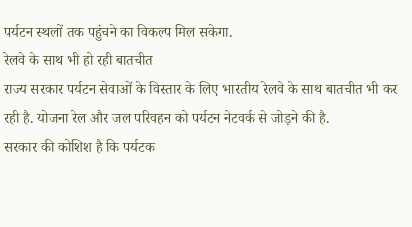पर्यटन स्थलों तक पहुंचने का विकल्प मिल सकेगा.
रेलवे के साथ भी हो रही बातचीत
राज्य सरकार पर्यटन सेवाओं के विस्तार के लिए भारतीय रेलवे के साथ बातचीत भी कर रही है. योजना रेल और जल परिवहन को पर्यटन नेटवर्क से जोड़ने की है.
सरकार की कोशिश है कि पर्यटक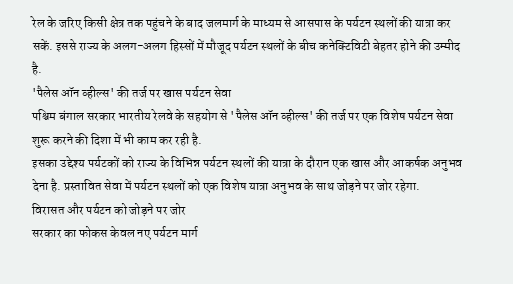रेल के जरिए किसी क्षेत्र तक पहुंचने के बाद जलमार्ग के माध्यम से आसपास के पर्यटन स्थलों की यात्रा कर सकें. इससे राज्य के अलग-अलग हिस्सों में मौजूद पर्यटन स्थलों के बीच कनेक्टिविटी बेहतर होने की उम्मीद है.
'पैलेस ऑन व्हील्स' की तर्ज पर खास पर्यटन सेवा
पश्चिम बंगाल सरकार भारतीय रेलवे के सहयोग से 'पैलेस ऑन व्हील्स' की तर्ज पर एक विशेष पर्यटन सेवा शुरू करने की दिशा में भी काम कर रही है.
इसका उद्देश्य पर्यटकों को राज्य के विभिन्न पर्यटन स्थलों की यात्रा के दौरान एक खास और आकर्षक अनुभव देना है. प्रस्तावित सेवा में पर्यटन स्थलों को एक विशेष यात्रा अनुभव के साथ जोड़ने पर जोर रहेगा.
विरासत और पर्यटन को जोड़ने पर जोर
सरकार का फोकस केवल नए पर्यटन मार्ग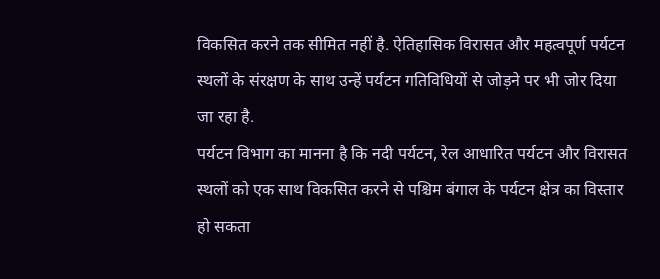विकसित करने तक सीमित नहीं है. ऐतिहासिक विरासत और महत्वपूर्ण पर्यटन स्थलों के संरक्षण के साथ उन्हें पर्यटन गतिविधियों से जोड़ने पर भी जोर दिया जा रहा है.
पर्यटन विभाग का मानना है कि नदी पर्यटन, रेल आधारित पर्यटन और विरासत स्थलों को एक साथ विकसित करने से पश्चिम बंगाल के पर्यटन क्षेत्र का विस्तार हो सकता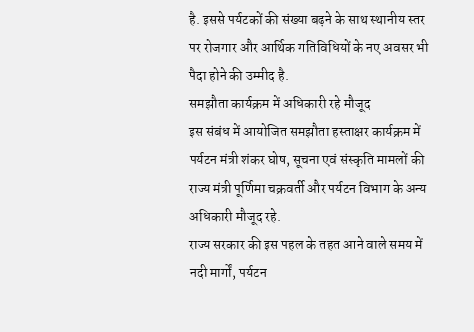है. इससे पर्यटकों की संख्या बढ़ने के साथ स्थानीय स्तर पर रोजगार और आर्थिक गतिविधियों के नए अवसर भी पैदा होने की उम्मीद है.
समझौता कार्यक्रम में अधिकारी रहे मौजूद
इस संबंध में आयोजित समझौता हस्ताक्षर कार्यक्रम में पर्यटन मंत्री शंकर घोष, सूचना एवं संस्कृति मामलों की राज्य मंत्री पूर्णिमा चक्रवर्ती और पर्यटन विभाग के अन्य अधिकारी मौजूद रहे.
राज्य सरकार की इस पहल के तहत आने वाले समय में नदी मार्गों, पर्यटन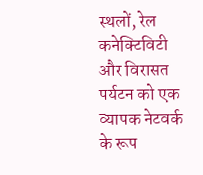स्थलों, रेल कनेक्टिविटी और विरासत पर्यटन को एक व्यापक नेटवर्क के रूप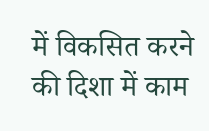में विकसित करने की दिशा में काम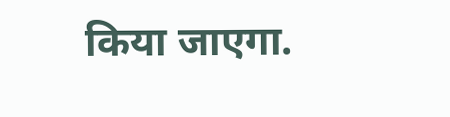किया जाएगा.